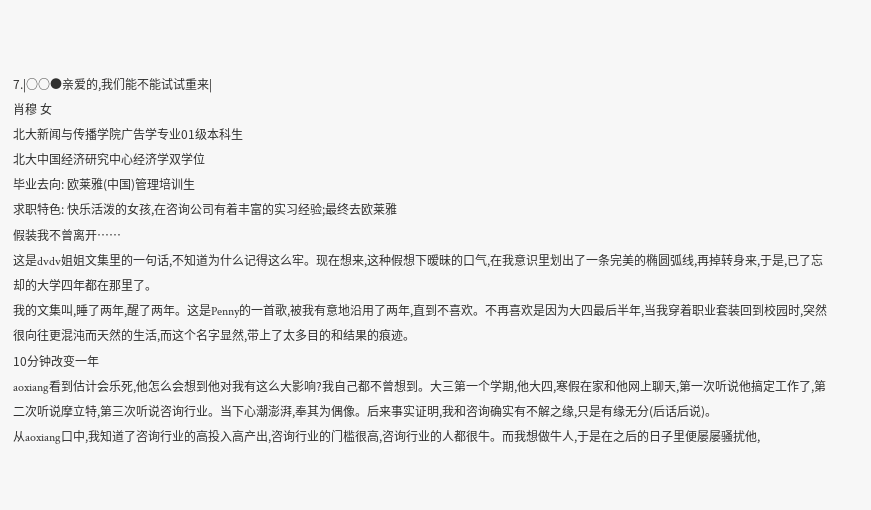7.|○○●亲爱的,我们能不能试试重来|
肖穆 女
北大新闻与传播学院广告学专业01级本科生
北大中国经济研究中心经济学双学位
毕业去向: 欧莱雅(中国)管理培训生
求职特色: 快乐活泼的女孩,在咨询公司有着丰富的实习经验;最终去欧莱雅
假装我不曾离开……
这是dvdv姐姐文集里的一句话,不知道为什么记得这么牢。现在想来,这种假想下暧昧的口气,在我意识里划出了一条完美的椭圆弧线,再掉转身来,于是,已了忘却的大学四年都在那里了。
我的文集叫,睡了两年,醒了两年。这是Penny的一首歌,被我有意地沿用了两年,直到不喜欢。不再喜欢是因为大四最后半年,当我穿着职业套装回到校园时,突然很向往更混沌而天然的生活,而这个名字显然,带上了太多目的和结果的痕迹。
10分钟改变一年
aoxiang看到估计会乐死,他怎么会想到他对我有这么大影响?我自己都不曾想到。大三第一个学期,他大四,寒假在家和他网上聊天,第一次听说他搞定工作了,第二次听说摩立特,第三次听说咨询行业。当下心潮澎湃,奉其为偶像。后来事实证明,我和咨询确实有不解之缘,只是有缘无分(后话后说)。
从aoxiang口中,我知道了咨询行业的高投入高产出,咨询行业的门槛很高,咨询行业的人都很牛。而我想做牛人,于是在之后的日子里便屡屡骚扰他,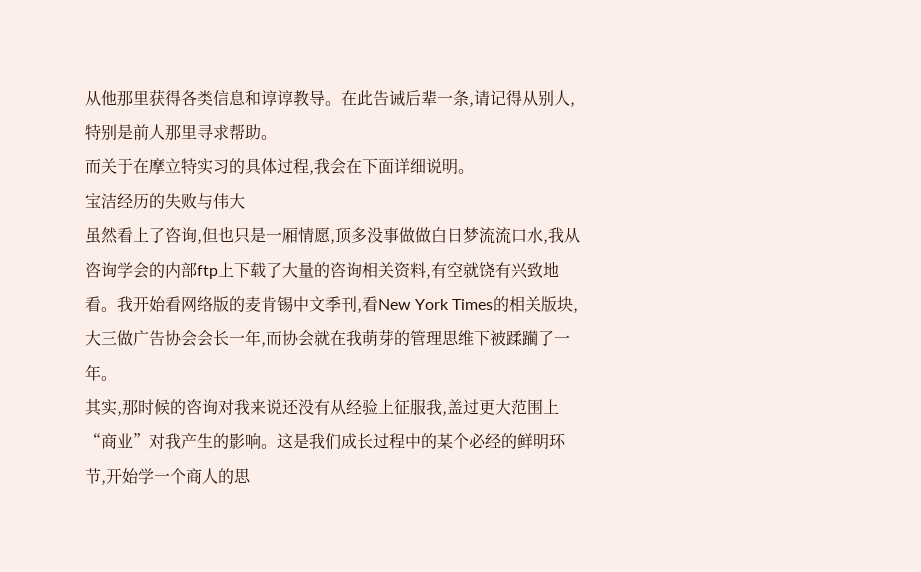从他那里获得各类信息和谆谆教导。在此告诫后辈一条,请记得从别人,特别是前人那里寻求帮助。
而关于在摩立特实习的具体过程,我会在下面详细说明。
宝洁经历的失败与伟大
虽然看上了咨询,但也只是一厢情愿,顶多没事做做白日梦流流口水,我从咨询学会的内部ftp上下载了大量的咨询相关资料,有空就饶有兴致地看。我开始看网络版的麦肯锡中文季刊,看New York Times的相关版块,大三做广告协会会长一年,而协会就在我萌芽的管理思维下被蹂躏了一年。
其实,那时候的咨询对我来说还没有从经验上征服我,盖过更大范围上“商业”对我产生的影响。这是我们成长过程中的某个必经的鲜明环节,开始学一个商人的思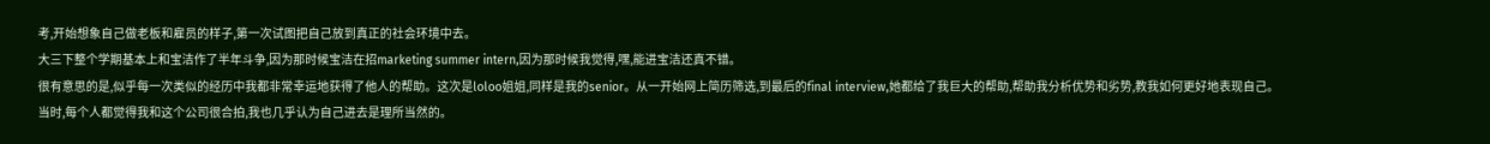考,开始想象自己做老板和雇员的样子,第一次试图把自己放到真正的社会环境中去。
大三下整个学期基本上和宝洁作了半年斗争,因为那时候宝洁在招marketing summer intern,因为那时候我觉得,嘿,能进宝洁还真不错。
很有意思的是,似乎每一次类似的经历中我都非常幸运地获得了他人的帮助。这次是loloo姐姐,同样是我的senior。从一开始网上简历筛选,到最后的final interview,她都给了我巨大的帮助,帮助我分析优势和劣势,教我如何更好地表现自己。当时,每个人都觉得我和这个公司很合拍,我也几乎认为自己进去是理所当然的。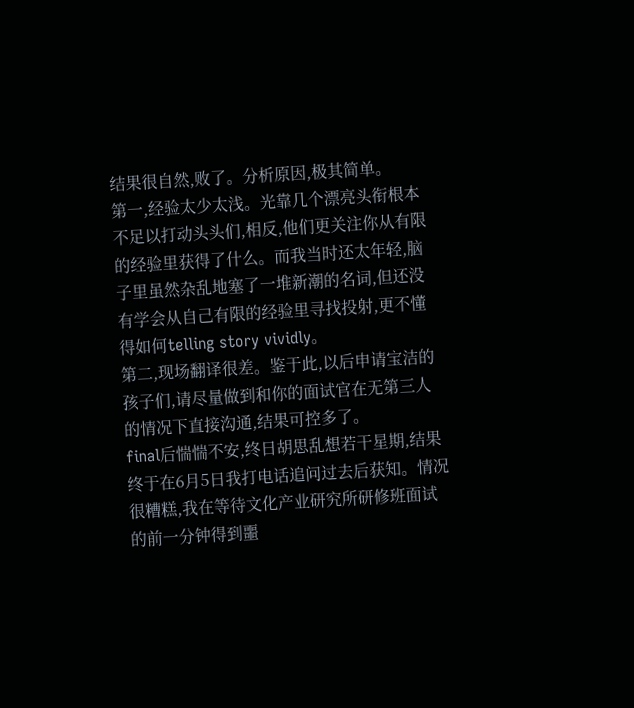结果很自然,败了。分析原因,极其简单。
第一,经验太少太浅。光靠几个漂亮头衔根本不足以打动头头们,相反,他们更关注你从有限的经验里获得了什么。而我当时还太年轻,脑子里虽然杂乱地塞了一堆新潮的名词,但还没有学会从自己有限的经验里寻找投射,更不懂得如何telling story vividly。
第二,现场翻译很差。鉴于此,以后申请宝洁的孩子们,请尽量做到和你的面试官在无第三人的情况下直接沟通,结果可控多了。
final后惴惴不安,终日胡思乱想若干星期,结果终于在6月5日我打电话追问过去后获知。情况很糟糕,我在等待文化产业研究所研修班面试的前一分钟得到噩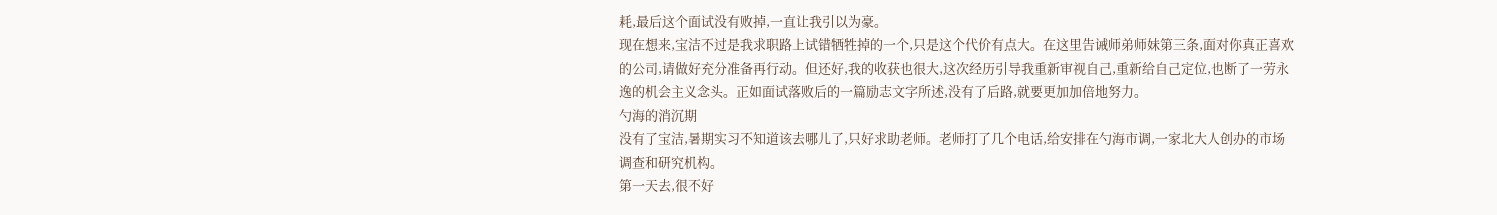耗,最后这个面试没有败掉,一直让我引以为豪。
现在想来,宝洁不过是我求职路上试错牺牲掉的一个,只是这个代价有点大。在这里告诫师弟师妹第三条,面对你真正喜欢的公司,请做好充分准备再行动。但还好,我的收获也很大,这次经历引导我重新审视自己,重新给自己定位,也断了一劳永逸的机会主义念头。正如面试落败后的一篇励志文字所述,没有了后路,就要更加加倍地努力。
勺海的消沉期
没有了宝洁,暑期实习不知道该去哪儿了,只好求助老师。老师打了几个电话,给安排在勺海市调,一家北大人创办的市场调查和研究机构。
第一天去,很不好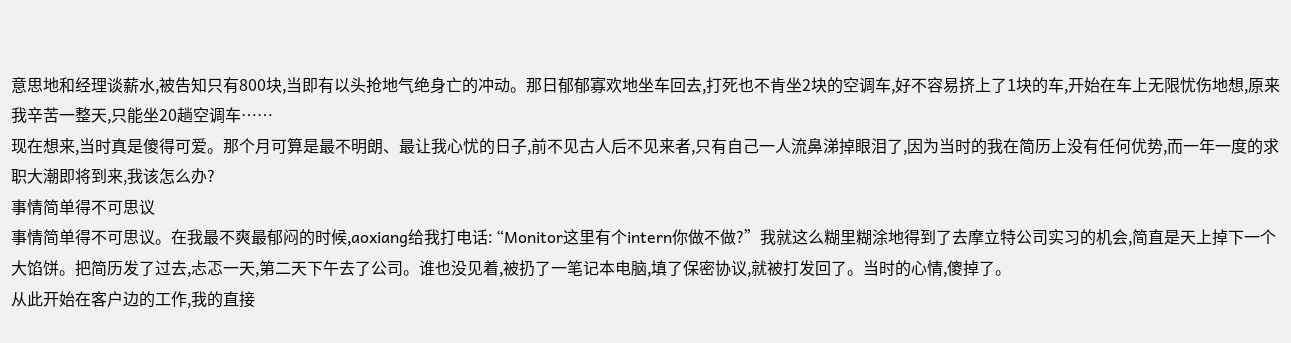意思地和经理谈薪水,被告知只有800块,当即有以头抢地气绝身亡的冲动。那日郁郁寡欢地坐车回去,打死也不肯坐2块的空调车,好不容易挤上了1块的车,开始在车上无限忧伤地想,原来我辛苦一整天,只能坐20趟空调车……
现在想来,当时真是傻得可爱。那个月可算是最不明朗、最让我心忧的日子,前不见古人后不见来者,只有自己一人流鼻涕掉眼泪了,因为当时的我在简历上没有任何优势,而一年一度的求职大潮即将到来,我该怎么办?
事情简单得不可思议
事情简单得不可思议。在我最不爽最郁闷的时候,aoxiang给我打电话: “Monitor这里有个intern你做不做?”我就这么糊里糊涂地得到了去摩立特公司实习的机会,简直是天上掉下一个大馅饼。把简历发了过去,忐忑一天,第二天下午去了公司。谁也没见着,被扔了一笔记本电脑,填了保密协议,就被打发回了。当时的心情,傻掉了。
从此开始在客户边的工作,我的直接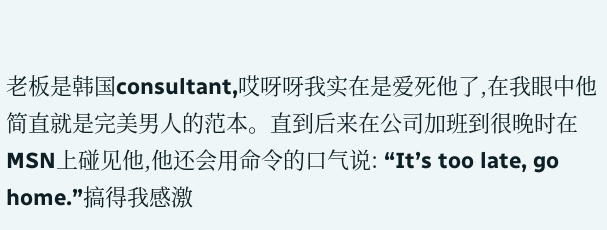老板是韩国consultant,哎呀呀我实在是爱死他了,在我眼中他简直就是完美男人的范本。直到后来在公司加班到很晚时在MSN上碰见他,他还会用命令的口气说: “It’s too late, go home.”搞得我感激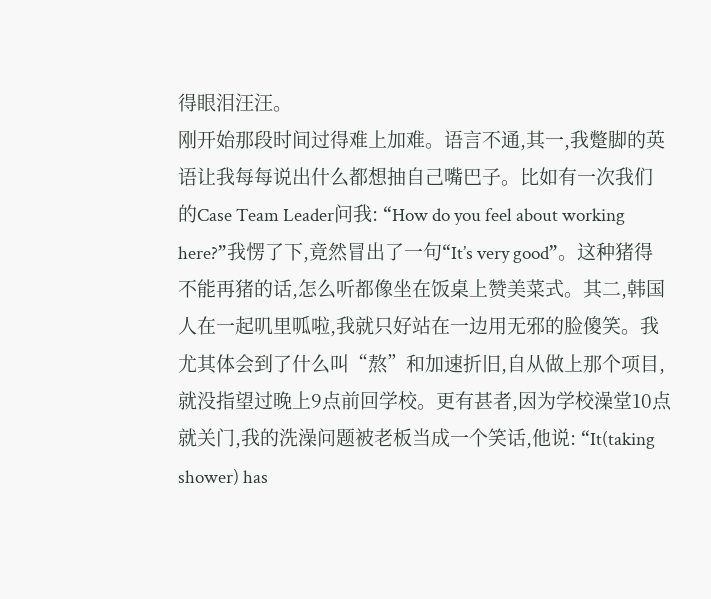得眼泪汪汪。
刚开始那段时间过得难上加难。语言不通,其一,我蹩脚的英语让我每每说出什么都想抽自己嘴巴子。比如有一次我们的Case Team Leader问我: “How do you feel about working here?”我愣了下,竟然冒出了一句“It’s very good”。这种猪得不能再猪的话,怎么听都像坐在饭桌上赞美菜式。其二,韩国人在一起叽里呱啦,我就只好站在一边用无邪的脸傻笑。我尤其体会到了什么叫“熬”和加速折旧,自从做上那个项目,就没指望过晚上9点前回学校。更有甚者,因为学校澡堂10点就关门,我的洗澡问题被老板当成一个笑话,他说: “It(taking shower) has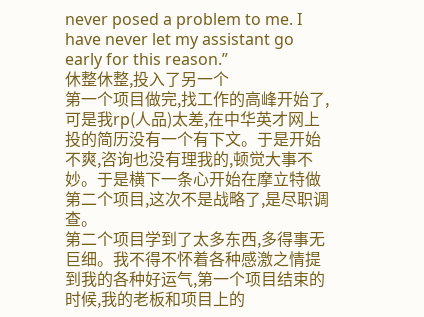never posed a problem to me. I have never let my assistant go early for this reason.”
休整休整,投入了另一个
第一个项目做完,找工作的高峰开始了,可是我rp(人品)太差,在中华英才网上投的简历没有一个有下文。于是开始不爽,咨询也没有理我的,顿觉大事不妙。于是横下一条心开始在摩立特做第二个项目,这次不是战略了,是尽职调查。
第二个项目学到了太多东西,多得事无巨细。我不得不怀着各种感激之情提到我的各种好运气,第一个项目结束的时候,我的老板和项目上的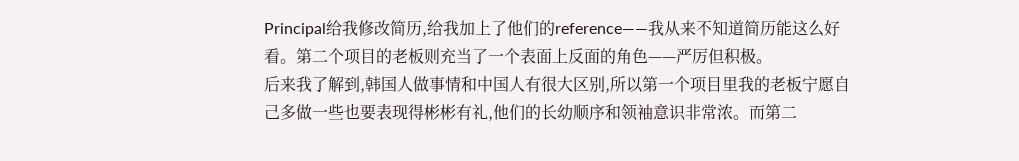Principal给我修改简历,给我加上了他们的reference——我从来不知道简历能这么好看。第二个项目的老板则充当了一个表面上反面的角色——严厉但积极。
后来我了解到,韩国人做事情和中国人有很大区别,所以第一个项目里我的老板宁愿自己多做一些也要表现得彬彬有礼,他们的长幼顺序和领袖意识非常浓。而第二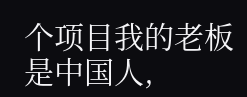个项目我的老板是中国人,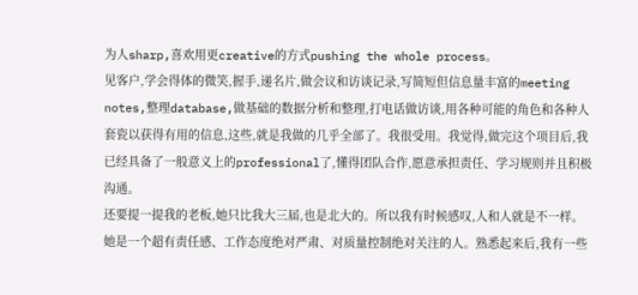为人sharp,喜欢用更creative的方式pushing the whole process。
见客户,学会得体的微笑,握手,递名片,做会议和访谈记录,写简短但信息量丰富的meeting notes,整理database,做基础的数据分析和整理,打电话做访谈,用各种可能的角色和各种人套瓷以获得有用的信息,这些,就是我做的几乎全部了。我很受用。我觉得,做完这个项目后,我已经具备了一般意义上的professional了,懂得团队合作,愿意承担责任、学习规则并且积极沟通。
还要提一提我的老板,她只比我大三届,也是北大的。所以我有时候感叹,人和人就是不一样。她是一个超有责任感、工作态度绝对严肃、对质量控制绝对关注的人。熟悉起来后,我有一些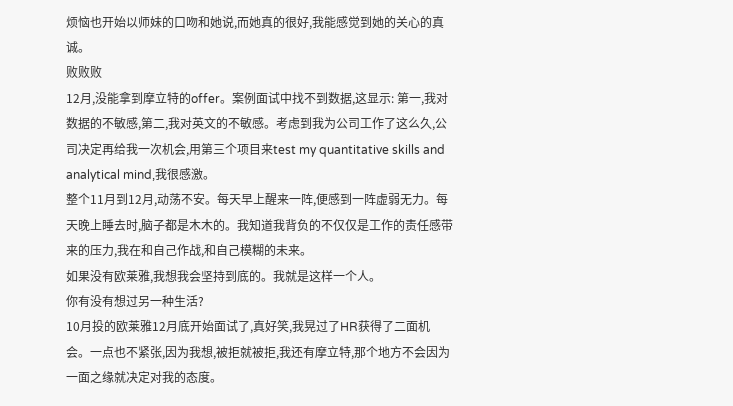烦恼也开始以师妹的口吻和她说,而她真的很好,我能感觉到她的关心的真诚。
败败败
12月,没能拿到摩立特的offer。案例面试中找不到数据,这显示: 第一,我对数据的不敏感,第二,我对英文的不敏感。考虑到我为公司工作了这么久,公司决定再给我一次机会,用第三个项目来test my quantitative skills and analytical mind,我很感激。
整个11月到12月,动荡不安。每天早上醒来一阵,便感到一阵虚弱无力。每天晚上睡去时,脑子都是木木的。我知道我背负的不仅仅是工作的责任感带来的压力,我在和自己作战,和自己模糊的未来。
如果没有欧莱雅,我想我会坚持到底的。我就是这样一个人。
你有没有想过另一种生活?
10月投的欧莱雅12月底开始面试了,真好笑,我晃过了HR获得了二面机会。一点也不紧张,因为我想,被拒就被拒,我还有摩立特,那个地方不会因为一面之缘就决定对我的态度。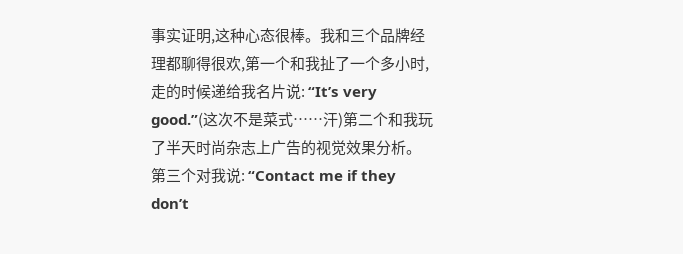事实证明,这种心态很棒。我和三个品牌经理都聊得很欢,第一个和我扯了一个多小时,走的时候递给我名片说: “It’s very good.”(这次不是菜式……汗)第二个和我玩了半天时尚杂志上广告的视觉效果分析。第三个对我说: “Contact me if they don’t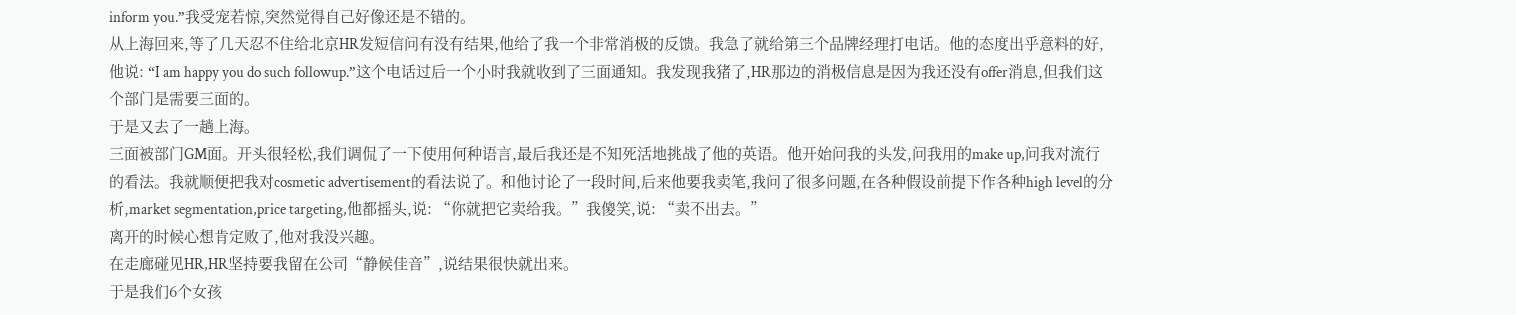inform you.”我受宠若惊,突然觉得自己好像还是不错的。
从上海回来,等了几天忍不住给北京HR发短信问有没有结果,他给了我一个非常消极的反馈。我急了就给第三个品牌经理打电话。他的态度出乎意料的好,他说: “I am happy you do such followup.”这个电话过后一个小时我就收到了三面通知。我发现我猪了,HR那边的消极信息是因为我还没有offer消息,但我们这个部门是需要三面的。
于是又去了一趟上海。
三面被部门GM面。开头很轻松,我们调侃了一下使用何种语言,最后我还是不知死活地挑战了他的英语。他开始问我的头发,问我用的make up,问我对流行的看法。我就顺便把我对cosmetic advertisement的看法说了。和他讨论了一段时间,后来他要我卖笔,我问了很多问题,在各种假设前提下作各种high level的分析,market segmentation,price targeting,他都摇头,说: “你就把它卖给我。”我傻笑,说: “卖不出去。”
离开的时候心想肯定败了,他对我没兴趣。
在走廊碰见HR,HR坚持要我留在公司“静候佳音”,说结果很快就出来。
于是我们6个女孩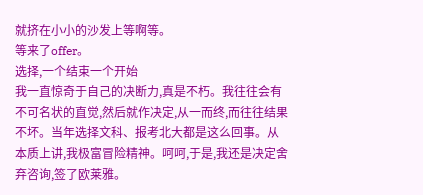就挤在小小的沙发上等啊等。
等来了offer。
选择,一个结束一个开始
我一直惊奇于自己的决断力,真是不朽。我往往会有不可名状的直觉,然后就作决定,从一而终,而往往结果不坏。当年选择文科、报考北大都是这么回事。从本质上讲,我极富冒险精神。呵呵,于是,我还是决定舍弃咨询,签了欧莱雅。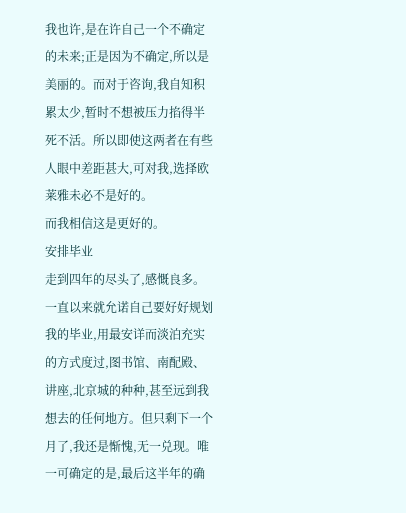我也许,是在许自己一个不确定的未来;正是因为不确定,所以是美丽的。而对于咨询,我自知积累太少,暂时不想被压力掐得半死不活。所以即使这两者在有些人眼中差距甚大,可对我,选择欧莱雅未必不是好的。
而我相信这是更好的。
安排毕业
走到四年的尽头了,感慨良多。一直以来就允诺自己要好好规划我的毕业,用最安详而淡泊充实的方式度过,图书馆、南配殿、讲座,北京城的种种,甚至远到我想去的任何地方。但只剩下一个月了,我还是惭愧,无一兑现。唯一可确定的是,最后这半年的确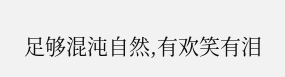足够混沌自然,有欢笑有泪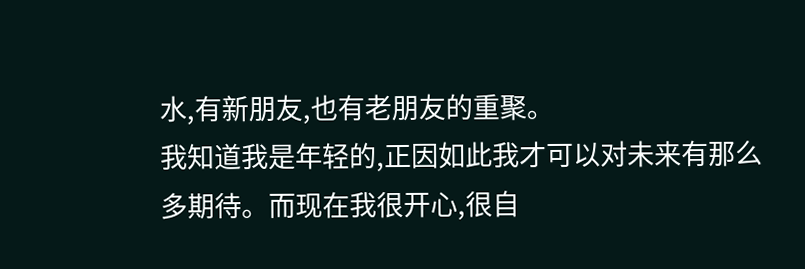水,有新朋友,也有老朋友的重聚。
我知道我是年轻的,正因如此我才可以对未来有那么多期待。而现在我很开心,很自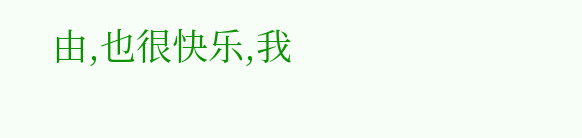由,也很快乐,我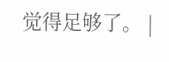觉得足够了。 |